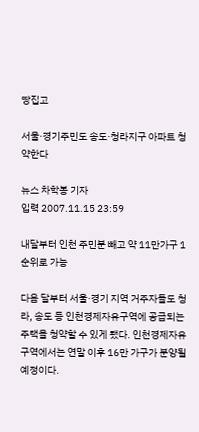땅집고

서울·경기주민도 송도·청라지구 아파트 청약한다

뉴스 차학봉 기자
입력 2007.11.15 23:59

내달부터 인천 주민분 빼고 약 11만가구 1순위로 가능

다음 달부터 서울·경기 지역 거주자들도 청라, 송도 등 인천경제자유구역에 공급되는 주택을 청약할 수 있게 됐다. 인천경제자유구역에서는 연말 이후 16만 가구가 분양될 예정이다.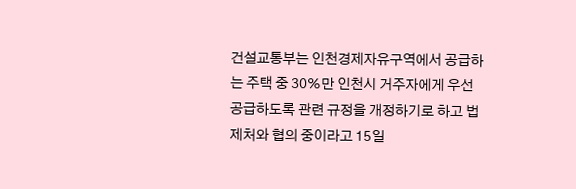건설교통부는 인천경제자유구역에서 공급하는 주택 중 30%만 인천시 거주자에게 우선 공급하도록 관련 규정을 개정하기로 하고 법제처와 협의 중이라고 15일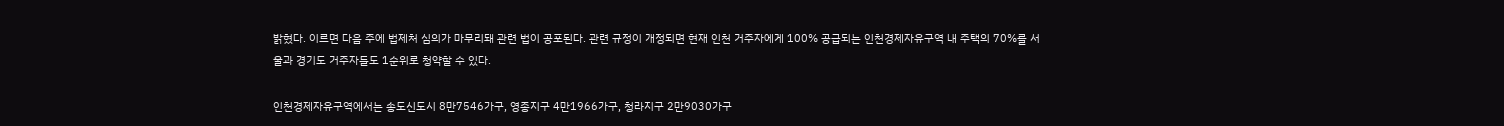밝혔다. 이르면 다음 주에 법제처 심의가 마무리돼 관련 법이 공포된다. 관련 규정이 개정되면 현재 인천 거주자에게 100% 공급되는 인천경제자유구역 내 주택의 70%를 서울과 경기도 거주자들도 1순위로 청약할 수 있다.

인천경제자유구역에서는 송도신도시 8만7546가구, 영종지구 4만1966가구, 청라지구 2만9030가구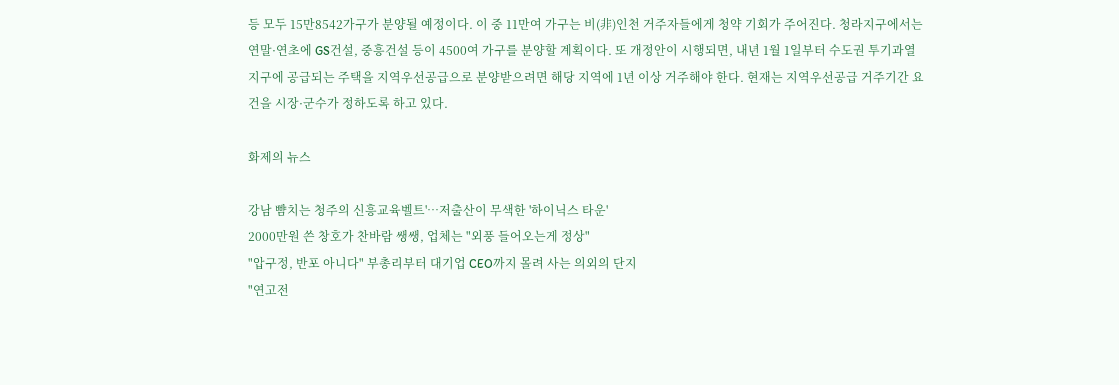등 모두 15만8542가구가 분양될 예정이다. 이 중 11만여 가구는 비(非)인천 거주자들에게 청약 기회가 주어진다. 청라지구에서는 연말·연초에 GS건설, 중흥건설 등이 4500여 가구를 분양할 계획이다. 또 개정안이 시행되면, 내년 1월 1일부터 수도권 투기과열지구에 공급되는 주택을 지역우선공급으로 분양받으려면 해당 지역에 1년 이상 거주해야 한다. 현재는 지역우선공급 거주기간 요건을 시장·군수가 정하도록 하고 있다.

화제의 뉴스

강남 뺨치는 청주의 신흥교육벨트'…저출산이 무색한 '하이닉스 타운'
2000만원 쓴 창호가 찬바람 쌩쌩, 업체는 "외풍 들어오는게 정상"
"압구정, 반포 아니다" 부총리부터 대기업 CEO까지 몰려 사는 의외의 단지
"연고전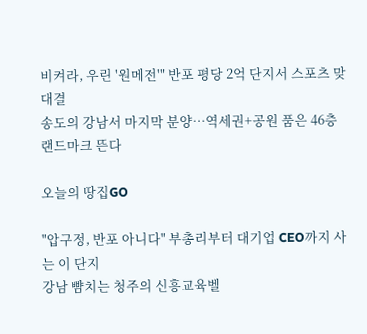비켜라, 우린 '원메전'" 반포 평당 2억 단지서 스포츠 맞대결
송도의 강남서 마지막 분양…역세권+공원 품은 46층 랜드마크 뜬다

오늘의 땅집GO

"압구정, 반포 아니다" 부총리부터 대기업 CEO까지 사는 이 단지
강남 뺨치는 청주의 신흥교육벨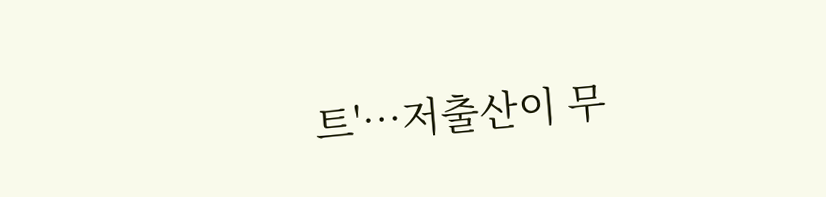트'…저출산이 무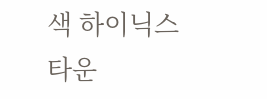색 하이닉스 타운